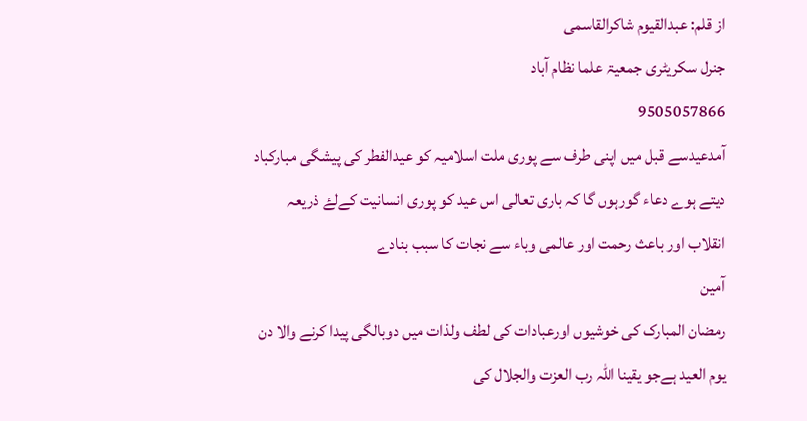از قلم: عبدالقیوم شاکرالقاسمی
جنرل سکریٹری جمعیۃ علما نظام آباد
9505057866
آمدعیدسے قبل میں اپنی طرف سے پوری ملت اسلامیہ کو عیدالفطر کی پیشگی مبارکباد دیتے ہوے دعاء گورہوں گا کہ باری تعالی اس عید کو پوری انسانیت کےلۓ ذریعہ انقلاب اور باعث رحمت اور عالمی وباء سے نجات کا سبب بنادے
آمین
رمضان المبارک کی خوشیوں اورعبادات کی لطف ولذات میں دوبالگی پیدا کرنے والا دن یوم العید ہےجو یقینا اللہ رب العزت والجلال کی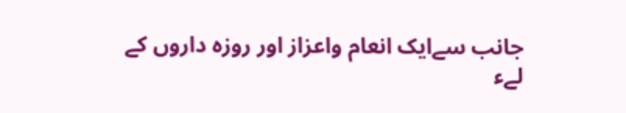جانب سےایک انعام واعزاز اور روزہ داروں کے لےء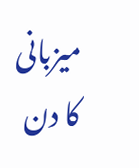میزبانی کا دن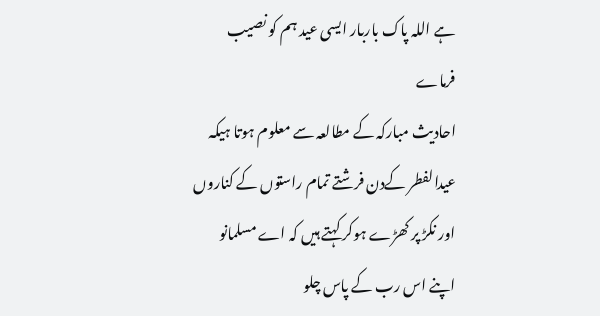ہے اللہ پاک باربار ایسی عید ہم کو نصیب فرماے
احادیث مبارکہ کے مطالعہ سے معلوم ہوتا ہیکہ عیدالفطر کےدن فرشتے تمام راستوں کے کناروں اور نکڑ پر کھڑے ہوکر کہتے ہیں کہ اے مسلمانو
اپنے اس رب کے پاس چلو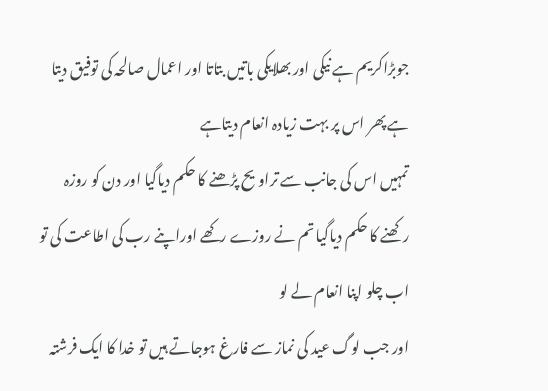جوبڑاکریم ہے نیکی اور بھلایکی باتیں بتاتا اور اعمال صالحہ کی توفیق دیتا ہے پھر اس پر بہت زیادہ انعام دیتاہے
تمہیں اس کی جانب سے تراویح پڑھنے کا حکم دیاگیا اور دن کو روزہ رکھنے کا حکم دیاگیا تم نے روزے رکھے اوراپنے رب کی اطاعت کی تو اب چلو اپنا انعام لے لو
اور جب لوگ عید کی نماز سے فارغ ہوجاتے ہیں تو خدا کا ایک فرشتہ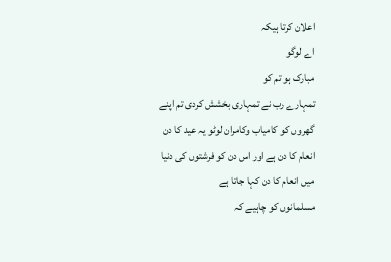اعلان کرتا ہیکہ
اے لوگو
مبارک ہو تم کو
تمہارے رب نے تمہاری بخشش کردی تم اپنے گھروں کو کامیاب وکامران لوٹو یہ عید کا دن انعام کا دن ہے اور اس دن کو فرشتوں کی دنیا میں انعام کا دن کہا جاتا ہے
مسلمانوں کو چاہیے کہ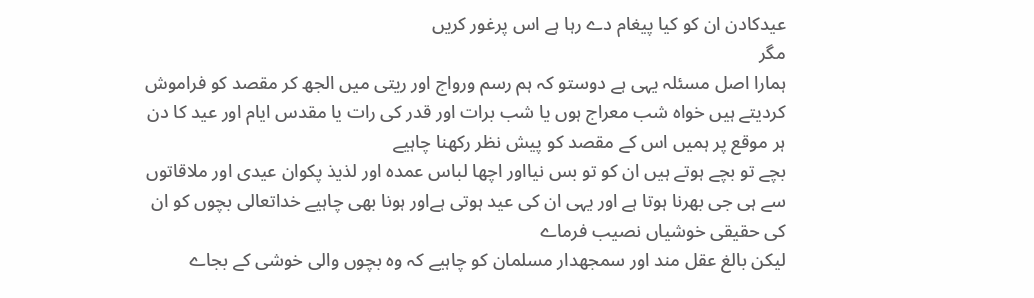عیدکادن ان کو کیا پیغام دے رہا ہے اس پرغور کریں
مگر
ہمارا اصل مسئلہ یہی ہے دوستو کہ ہم رسم ورواج اور ریتی میں الجھ کر مقصد کو فراموش کردیتے ہیں خواہ شب معراج ہوں یا شب برات اور قدر کی رات یا مقدس ایام اور عید کا دن ہر موقع پر ہمیں اس کے مقصد کو پیش نظر رکھنا چاہیے
بچے تو بچے ہوتے ہیں ان کو تو بس نیااور اچھا لباس عمدہ اور لذیذ پکوان عیدی اور ملاقاتوں سے ہی جی بھرنا ہوتا ہے اور یہی ان کی عید ہوتی ہےاور ہونا بھی چاہیے خداتعالی بچوں کو ان کی حقیقی خوشیاں نصیب فرماے
لیکن بالغ عقل مند اور سمجھدار مسلمان کو چاہیے کہ وہ بچوں والی خوشی کے بجاے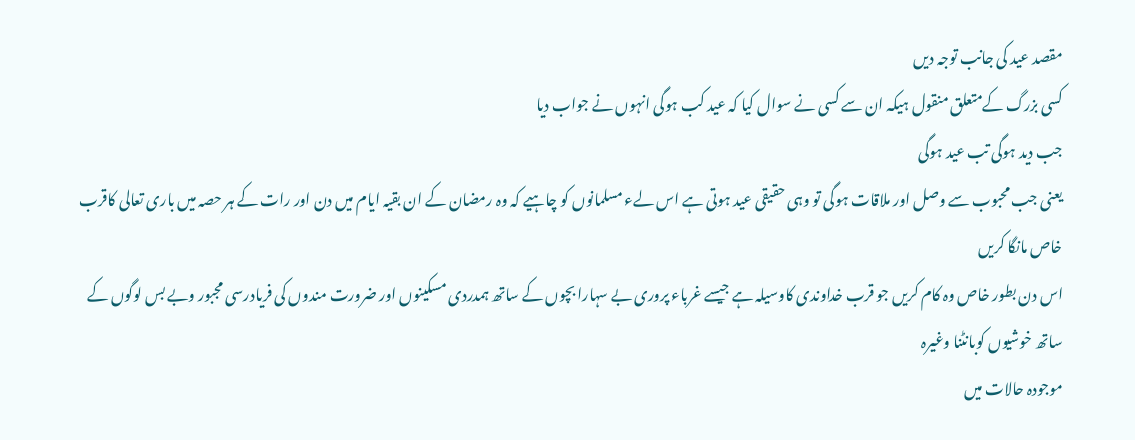مقصد عید کی جانب توجہ دیں
کسی بزرگ کےمتعلق منقول ہیکہ ان سے کسی نے سوال کیا کہ عید کب ہوگی انہوں نے جواب دیا
جب دید ہوگی تب عید ہوگی
یعنی جب محبوب سے وصل اور ملاقات ہوگی تو وہی حقیقی عید ہوتی ہے اس لےء مسلمانوں کو چاہیے کہ وہ رمضان کے ان بقیہ ایام میں دن اور رات کے ہر حصہ میں باری تعالی کاقرب خاص مانگا کریں
اس دن بطور خاص وہ کام کریں جو قرب خداوندی کاوسیلہ ہے جیسے غرباء پروری بے سہارا بچوں کے ساتھ ہمدردی مسکینوں اور ضرورت مندوں کی فریادرسی مجبور وبے بس لوگوں کے ساتھ خوشیوں کوبانٹنا وغیرہ
موجودہ حالات میں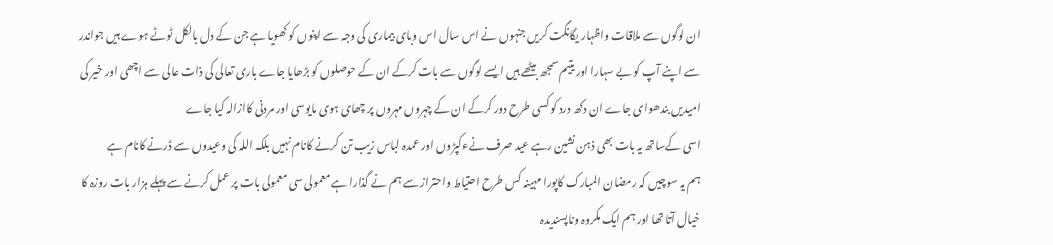ان لوگوں سے ملاقات واظہار یگانگت کریں جنہوں نے اس سال اس وبای بیماری کی وجہ سے اپنوں کو کھویا ہے جن کے دل بالکل ٹوٹے ہوے ہیں جواندر سے اپنے آپ کو بے سہارا اور یتیم سمجھ بیٹھے ہیں ایسے لوگوں سے بات کرکے ان کے حوصلوں کو بڑھایا جاے باری تعالی کی ذات عالی سے اچھی اور خیر کی امیدیں بندھوای جاے ان دکھ درد کو کسی طرح دور کرکے ان کے چہروں مہروں پر چھای ہوی مایوسی اور مردنی کاازالہ کیا جاے
اسی کےساتھ یہ بات بھی ذہن نشین رہے عید صرف نےءکپڑوں اور عمدہ لباس زیب تن کرنے کانام نہیں بلکہ اللہ کی وعیدوں سے ڈرنے کانام ہے
ہم یہ سوچیں کہ رمضان المبارک کاپورا مہینہ کس طرح احتیاط واحتراز سے ہم نے گذارا ہے معمولی سی معمولی بات پر عمل کرنے سے پہلے ہزار بات روزہ کا خیال آتا تھا اور ہم ایک مکروہ وناپسندیدہ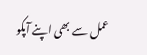عمل سے بھی اپنے آپکو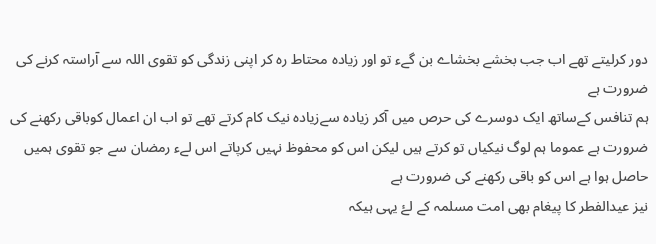دور کرلیتے تھے اب جب بخشے بخشاے بن گےء تو اور زیادہ محتاط رہ کر اپنی زندگی کو تقوی اللہ سے آراستہ کرنے کی ضرورت ہے
ہم تنافس کےساتھ ایک دوسرے کی حرص میں آکر زیادہ سےزیادہ نیک کام کرتے تھے تو اب ان اعمال کوباقی رکھنے کی ضرورت ہے عموما ہم لوگ نیکیاں تو کرتے ہیں لیکن اس کو محفوظ نہیں کرپاتے اس لےء رمضان سے جو تقوی ہمیں حاصل ہوا ہے اس کو باقی رکھنے کی ضرورت ہے
نیز عیدالفطر کا پیغام بھی امت مسلمہ کے لۓ یہی ہیکہ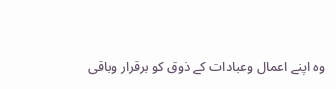وہ اپنے اعمال وعبادات کے ذوق کو برقرار وباقی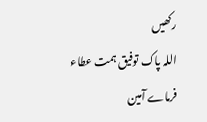رکھیں
اللہ پاک توفیق ہمت عطاء فرماے آمین